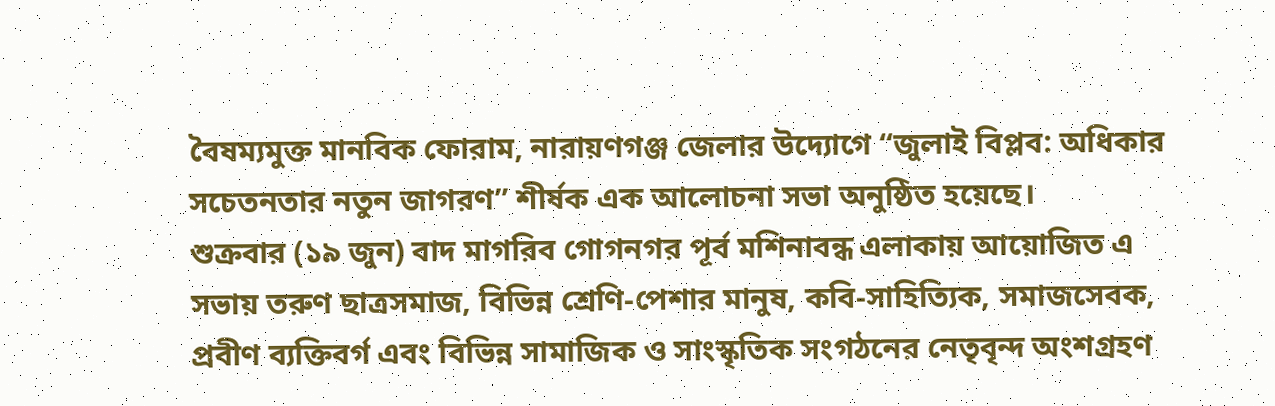বৈষম্যমুক্ত মানবিক ফোরাম, নারায়ণগঞ্জ জেলার উদ্যোগে “জুলাই বিপ্লব: অধিকার সচেতনতার নতুন জাগরণ” শীর্ষক এক আলোচনা সভা অনুষ্ঠিত হয়েছে।
শুক্রবার (১৯ জুন) বাদ মাগরিব গোগনগর পূর্ব মশিনাবন্ধ এলাকায় আয়োজিত এ সভায় তরুণ ছাত্রসমাজ, বিভিন্ন শ্রেণি-পেশার মানুষ, কবি-সাহিত্যিক, সমাজসেবক, প্রবীণ ব্যক্তিবর্গ এবং বিভিন্ন সামাজিক ও সাংস্কৃতিক সংগঠনের নেতৃবৃন্দ অংশগ্রহণ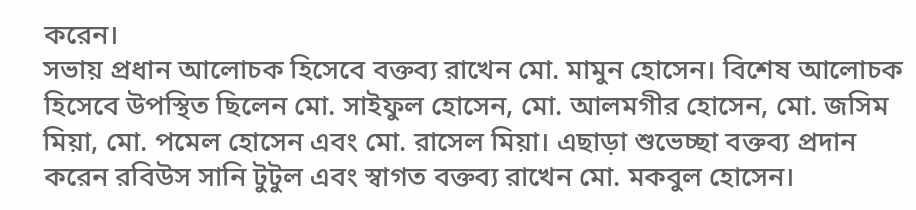করেন।
সভায় প্রধান আলোচক হিসেবে বক্তব্য রাখেন মো. মামুন হোসেন। বিশেষ আলোচক হিসেবে উপস্থিত ছিলেন মো. সাইফুল হোসেন, মো. আলমগীর হোসেন, মো. জসিম মিয়া, মো. পমেল হোসেন এবং মো. রাসেল মিয়া। এছাড়া শুভেচ্ছা বক্তব্য প্রদান করেন রবিউস সানি টুটুল এবং স্বাগত বক্তব্য রাখেন মো. মকবুল হোসেন।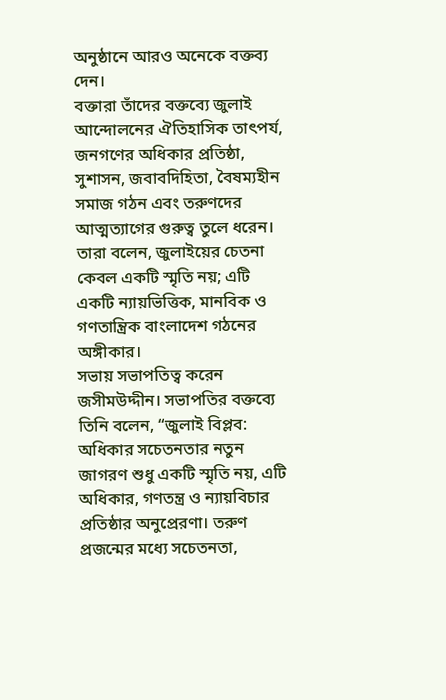অনুষ্ঠানে আরও অনেকে বক্তব্য দেন।
বক্তারা তাঁদের বক্তব্যে জুলাই আন্দোলনের ঐতিহাসিক তাৎপর্য, জনগণের অধিকার প্রতিষ্ঠা, সুশাসন, জবাবদিহিতা, বৈষম্যহীন সমাজ গঠন এবং তরুণদের আত্মত্যাগের গুরুত্ব তুলে ধরেন। তারা বলেন, জুলাইয়ের চেতনা কেবল একটি স্মৃতি নয়; এটি একটি ন্যায়ভিত্তিক, মানবিক ও গণতান্ত্রিক বাংলাদেশ গঠনের অঙ্গীকার।
সভায় সভাপতিত্ব করেন জসীমউদ্দীন। সভাপতির বক্তব্যে তিনি বলেন, “জুলাই বিপ্লব: অধিকার সচেতনতার নতুন জাগরণ শুধু একটি স্মৃতি নয়, এটি অধিকার, গণতন্ত্র ও ন্যায়বিচার প্রতিষ্ঠার অনুপ্রেরণা। তরুণ প্রজন্মের মধ্যে সচেতনতা,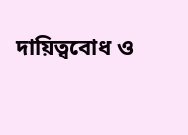দায়িত্ববোধ ও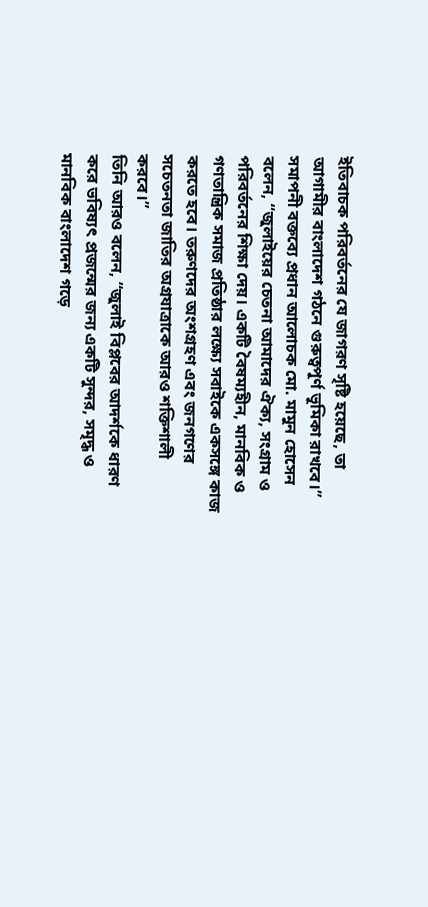ইতিবাচক পরিবর্তনের যে জাগরণ সৃষ্টি হয়েছে, তা আগামীর বাংলাদেশ গঠনে গুরুত্বপূর্ণ ভূমিকা রাখবে।”
সমাপনী বক্তব্যে প্রধান আলোচক মো. মামুন হোসেন বলেন, “জুলাইয়ের চেতনা আমাদের ঐক্য, সংগ্রাম ও পরিবর্তনের শিক্ষা দেয়। একটি বৈষম্যহীন, মানবিক ও গণতান্ত্রিক সমাজ প্রতিষ্ঠার লক্ষ্যে সবাইকে একসঙ্গে কাজ করতে হবে। তরুণদের অংশগ্রহণ এবং জনগণের সচেতনতা জাতির অগ্রযাত্রাকে আরও শক্তিশালী করবে।”
তিনি আরও বলেন, “জুলাই বিপ্লবের আদর্শকে ধারণ করে ভবিষ্যৎ প্রজন্মের জন্য একটি সুন্দর, সমৃদ্ধ ও মানবিক বাংলাদেশ গড়ে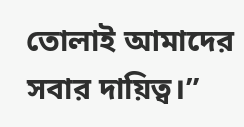তোলাই আমাদের সবার দায়িত্ব।”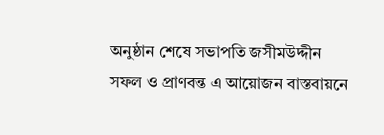অনুষ্ঠান শেষে সভাপতি জসীমউদ্দীন সফল ও প্রাণবন্ত এ আয়োজন বাস্তবায়নে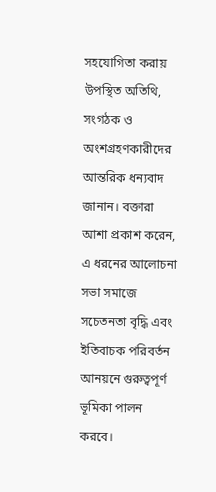সহযোগিতা করায় উপস্থিত অতিথি, সংগঠক ও অংশগ্রহণকারীদের আন্তরিক ধন্যবাদ জানান। বক্তারা আশা প্রকাশ করেন, এ ধরনের আলোচনা সভা সমাজে সচেতনতা বৃদ্ধি এবং ইতিবাচক পরিবর্তন আনয়নে গুরুত্বপূর্ণ ভূমিকা পালন করবে।